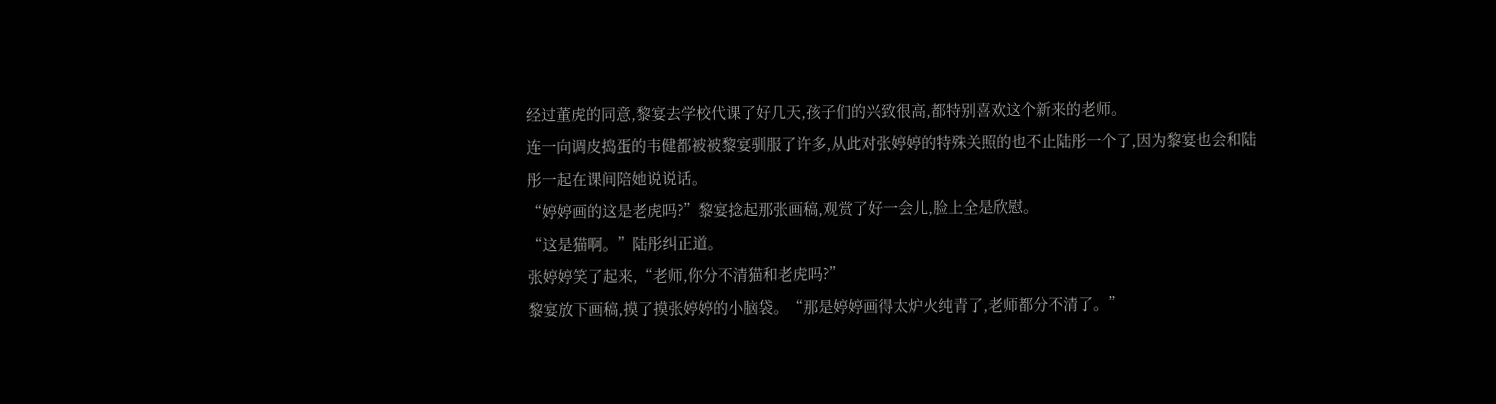经过董虎的同意,黎宴去学校代课了好几天,孩子们的兴致很高,都特别喜欢这个新来的老师。
连一向调皮捣蛋的韦健都被被黎宴驯服了许多,从此对张婷婷的特殊关照的也不止陆彤一个了,因为黎宴也会和陆彤一起在课间陪她说说话。
“婷婷画的这是老虎吗?”黎宴捻起那张画稿,观赏了好一会儿,脸上全是欣慰。
“这是猫啊。”陆彤纠正道。
张婷婷笑了起来,“老师,你分不清猫和老虎吗?”
黎宴放下画稿,摸了摸张婷婷的小脑袋。“那是婷婷画得太炉火纯青了,老师都分不清了。”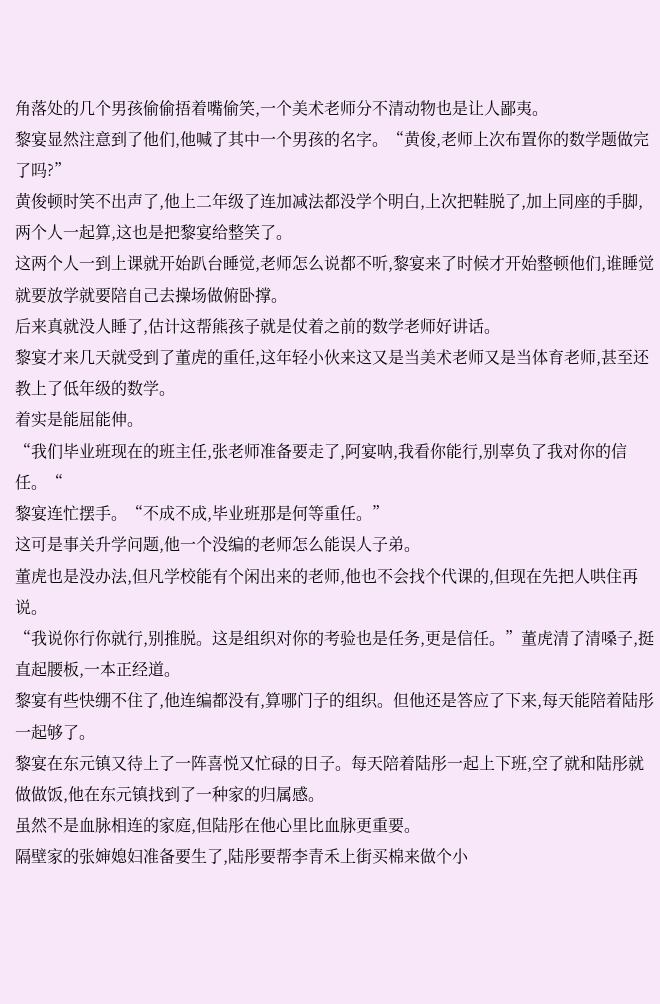角落处的几个男孩偷偷捂着嘴偷笑,一个美术老师分不清动物也是让人鄙夷。
黎宴显然注意到了他们,他喊了其中一个男孩的名字。“黄俊,老师上次布置你的数学题做完了吗?”
黄俊顿时笑不出声了,他上二年级了连加减法都没学个明白,上次把鞋脱了,加上同座的手脚,两个人一起算,这也是把黎宴给整笑了。
这两个人一到上课就开始趴台睡觉,老师怎么说都不听,黎宴来了时候才开始整顿他们,谁睡觉就要放学就要陪自己去操场做俯卧撑。
后来真就没人睡了,估计这帮熊孩子就是仗着之前的数学老师好讲话。
黎宴才来几天就受到了董虎的重任,这年轻小伙来这又是当美术老师又是当体育老师,甚至还教上了低年级的数学。
着实是能屈能伸。
“我们毕业班现在的班主任,张老师准备要走了,阿宴呐,我看你能行,别辜负了我对你的信任。“
黎宴连忙摆手。“不成不成,毕业班那是何等重任。”
这可是事关升学问题,他一个没编的老师怎么能误人子弟。
董虎也是没办法,但凡学校能有个闲出来的老师,他也不会找个代课的,但现在先把人哄住再说。
“我说你行你就行,别推脱。这是组织对你的考验也是任务,更是信任。”董虎清了清嗓子,挺直起腰板,一本正经道。
黎宴有些快绷不住了,他连编都没有,算哪门子的组织。但他还是答应了下来,每天能陪着陆彤一起够了。
黎宴在东元镇又待上了一阵喜悦又忙碌的日子。每天陪着陆彤一起上下班,空了就和陆彤就做做饭,他在东元镇找到了一种家的归属感。
虽然不是血脉相连的家庭,但陆彤在他心里比血脉更重要。
隔壁家的张婶媳妇准备要生了,陆彤要帮李青禾上街买棉来做个小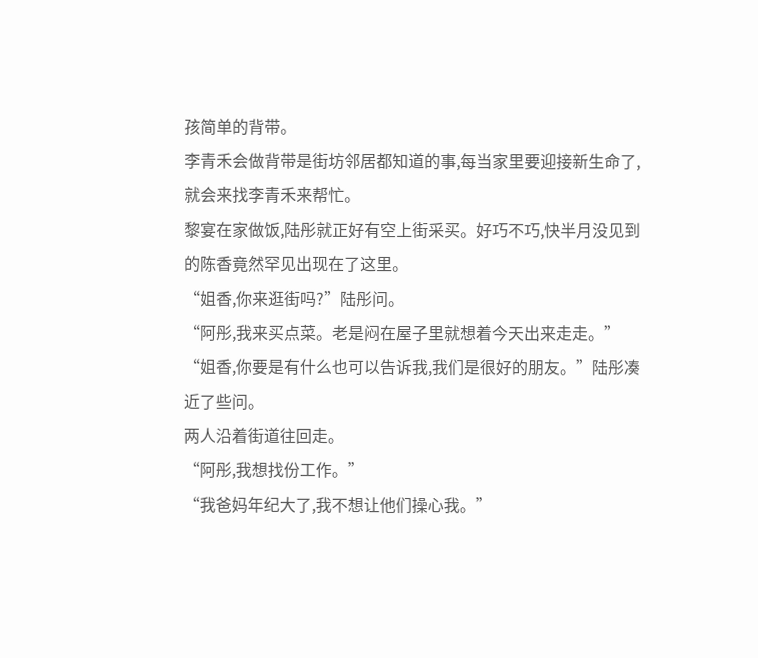孩简单的背带。
李青禾会做背带是街坊邻居都知道的事,每当家里要迎接新生命了,就会来找李青禾来帮忙。
黎宴在家做饭,陆彤就正好有空上街采买。好巧不巧,快半月没见到的陈香竟然罕见出现在了这里。
“姐香,你来逛街吗?”陆彤问。
“阿彤,我来买点菜。老是闷在屋子里就想着今天出来走走。”
“姐香,你要是有什么也可以告诉我,我们是很好的朋友。”陆彤凑近了些问。
两人沿着街道往回走。
“阿彤,我想找份工作。”
“我爸妈年纪大了,我不想让他们操心我。”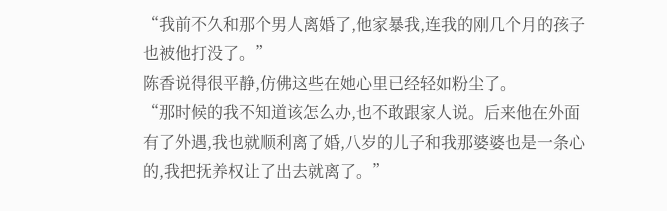“我前不久和那个男人离婚了,他家暴我,连我的刚几个月的孩子也被他打没了。”
陈香说得很平静,仿佛这些在她心里已经轻如粉尘了。
“那时候的我不知道该怎么办,也不敢跟家人说。后来他在外面有了外遇,我也就顺利离了婚,八岁的儿子和我那婆婆也是一条心的,我把抚养权让了出去就离了。”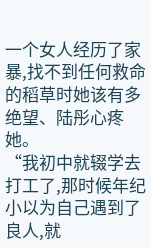一个女人经历了家暴,找不到任何救命的稻草时她该有多绝望、陆彤心疼她。
“我初中就辍学去打工了,那时候年纪小以为自己遇到了良人,就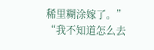稀里糊涂嫁了。”
“我不知道怎么去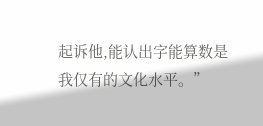起诉他,能认出字能算数是我仅有的文化水平。”